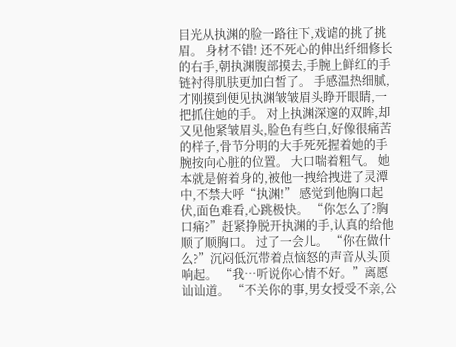目光从执渊的脸一路往下,戏谑的挑了挑眉。 身材不错! 还不死心的伸出纤细修长的右手,朝执渊腹部摸去,手腕上鲜红的手链衬得肌肤更加白皙了。 手感温热细腻,才刚摸到便见执渊皱皱眉头睁开眼睛,一把抓住她的手。 对上执渊深邃的双眸,却又见他紧皱眉头,脸色有些白,好像很痛苦的样子,骨节分明的大手死死握着她的手腕按向心脏的位置。 大口喘着粗气。 她本就是俯着身的,被他一拽给拽进了灵潭中,不禁大呼“执渊!” 感觉到他胸口起伏,面色难看,心跳极快。 “你怎么了?胸口痛?”赶紧挣脱开执渊的手,认真的给他顺了顺胸口。 过了一会儿。 “你在做什么?”沉闷低沉带着点恼怒的声音从头顶响起。 “我…听说你心情不好。”离愿讪讪道。 “不关你的事,男女授受不亲,公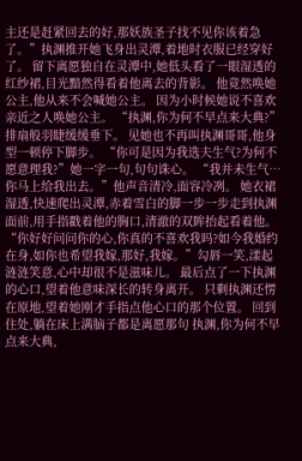主还是赶紧回去的好,那妖族圣子找不见你该着急了。”执渊推开她飞身出灵潭,着地时衣服已经穿好了。 留下离愿独自在灵潭中,她低头看了一眼湿透的红纱裙,目光黯然得看着他离去的背影。 他竟然唤她公主,他从来不会喊她公主。 因为小时候她说不喜欢亲近之人唤她公主。 “执渊,你为何不早点来大典?”排扇般羽睫缓缓垂下。 见她也不再叫执渊哥哥,他身型一顿停下脚步。 “你可是因为我选夫生气?为何不愿意理我?”她一字一句,句句诛心。 “我并未生气…你马上给我出去。”他声音清冷,面容冷冽。 她衣裙湿透,快速爬出灵潭,赤着雪白的脚一步一步走到执渊面前,用手指戳着他的胸口,清澈的双眸抬起看着他。 “你好好问问你的心,你真的不喜欢我吗?如今我婚约在身,如你也希望我嫁,那好,我嫁。”勾唇一笑,漾起涟涟笑意,心中却很不是滋味儿。 最后点了一下执渊的心口,望着他意味深长的转身离开。 只剩执渊还愣在原地,望着她刚才手指点他心口的那个位置。 回到住处,躺在床上满脑子都是离愿那句 执渊,你为何不早点来大典,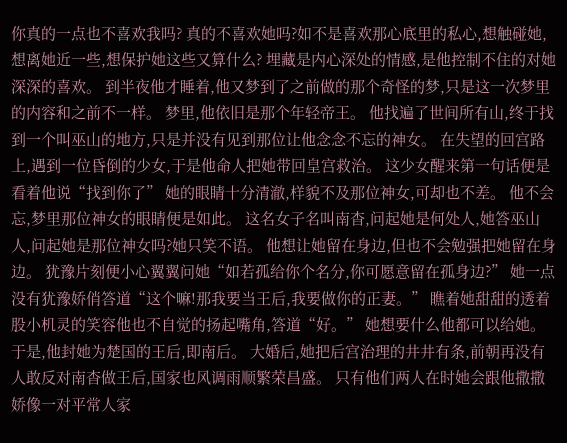你真的一点也不喜欢我吗? 真的不喜欢她吗?如不是喜欢那心底里的私心,想触碰她,想离她近一些,想保护她这些又算什么? 埋藏是内心深处的情感,是他控制不住的对她深深的喜欢。 到半夜他才睡着,他又梦到了之前做的那个奇怪的梦,只是这一次梦里的内容和之前不一样。 梦里,他依旧是那个年轻帝王。 他找遍了世间所有山,终于找到一个叫巫山的地方,只是并没有见到那位让他念念不忘的神女。 在失望的回宫路上,遇到一位昏倒的少女,于是他命人把她带回皇宫救治。 这少女醒来第一句话便是看着他说“找到你了” 她的眼睛十分清澈,样貌不及那位神女,可却也不差。 他不会忘,梦里那位神女的眼睛便是如此。 这名女子名叫南杳,问起她是何处人,她答巫山人,问起她是那位神女吗?她只笑不语。 他想让她留在身边,但也不会勉强把她留在身边。 犹豫片刻便小心翼翼问她“如若孤给你个名分,你可愿意留在孤身边?” 她一点没有犹豫娇俏答道“这个嘛!那我要当王后,我要做你的正妻。” 瞧着她甜甜的透着股小机灵的笑容他也不自觉的扬起嘴角,答道“好。” 她想要什么他都可以给她。 于是,他封她为楚国的王后,即南后。 大婚后,她把后宫治理的井井有条,前朝再没有人敢反对南杳做王后,国家也风调雨顺繁荣昌盛。 只有他们两人在时她会跟他撒撒娇像一对平常人家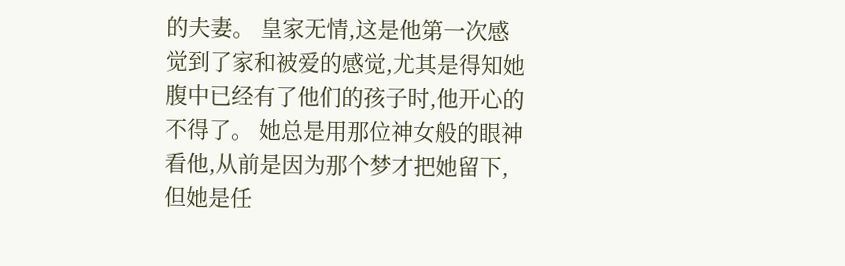的夫妻。 皇家无情,这是他第一次感觉到了家和被爱的感觉,尤其是得知她腹中已经有了他们的孩子时,他开心的不得了。 她总是用那位神女般的眼神看他,从前是因为那个梦才把她留下,但她是任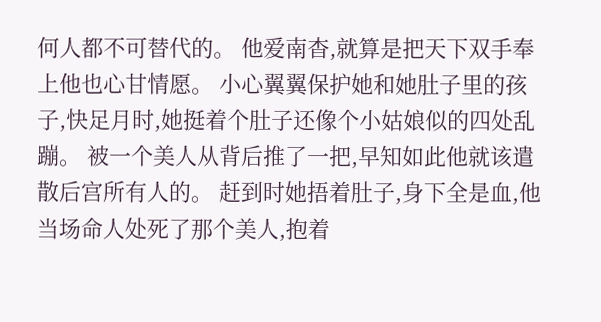何人都不可替代的。 他爱南杳,就算是把天下双手奉上他也心甘情愿。 小心翼翼保护她和她肚子里的孩子,快足月时,她挺着个肚子还像个小姑娘似的四处乱蹦。 被一个美人从背后推了一把,早知如此他就该遣散后宫所有人的。 赶到时她捂着肚子,身下全是血,他当场命人处死了那个美人,抱着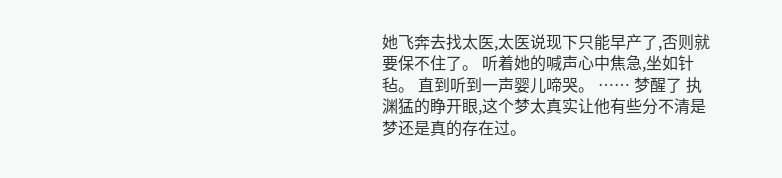她飞奔去找太医,太医说现下只能早产了,否则就要保不住了。 听着她的喊声心中焦急,坐如针毡。 直到听到一声婴儿啼哭。 …… 梦醒了 执渊猛的睁开眼,这个梦太真实让他有些分不清是梦还是真的存在过。